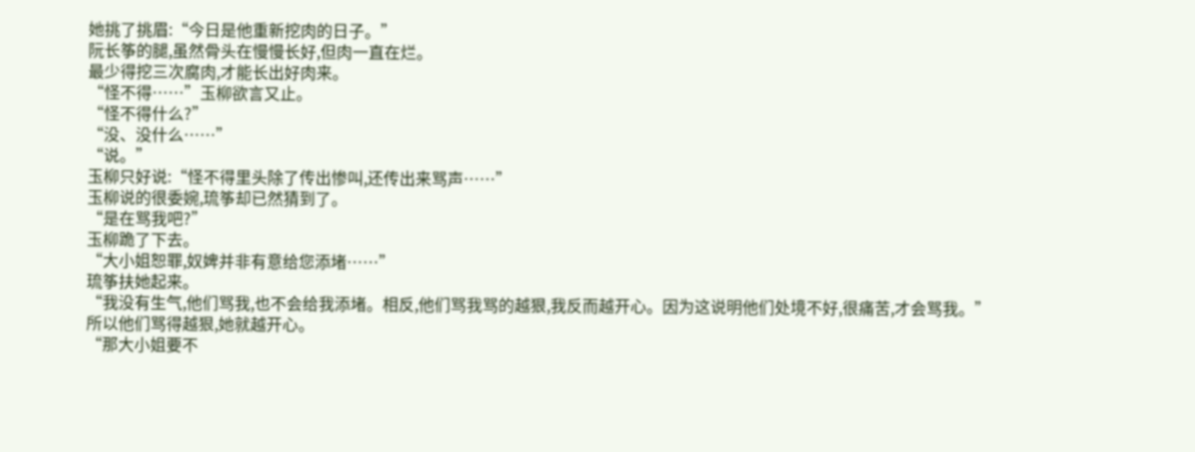她挑了挑眉:“今日是他重新挖肉的日子。”
阮长筝的腿,虽然骨头在慢慢长好,但肉一直在烂。
最少得挖三次腐肉,才能长出好肉来。
“怪不得……”玉柳欲言又止。
“怪不得什么?”
“没、没什么……”
“说。”
玉柳只好说:“怪不得里头除了传出惨叫,还传出来骂声……”
玉柳说的很委婉,琉筝却已然猜到了。
“是在骂我吧?”
玉柳跪了下去。
“大小姐恕罪,奴婢并非有意给您添堵……”
琉筝扶她起来。
“我没有生气,他们骂我,也不会给我添堵。相反,他们骂我骂的越狠,我反而越开心。因为这说明他们处境不好,很痛苦,才会骂我。”
所以他们骂得越狠,她就越开心。
“那大小姐要不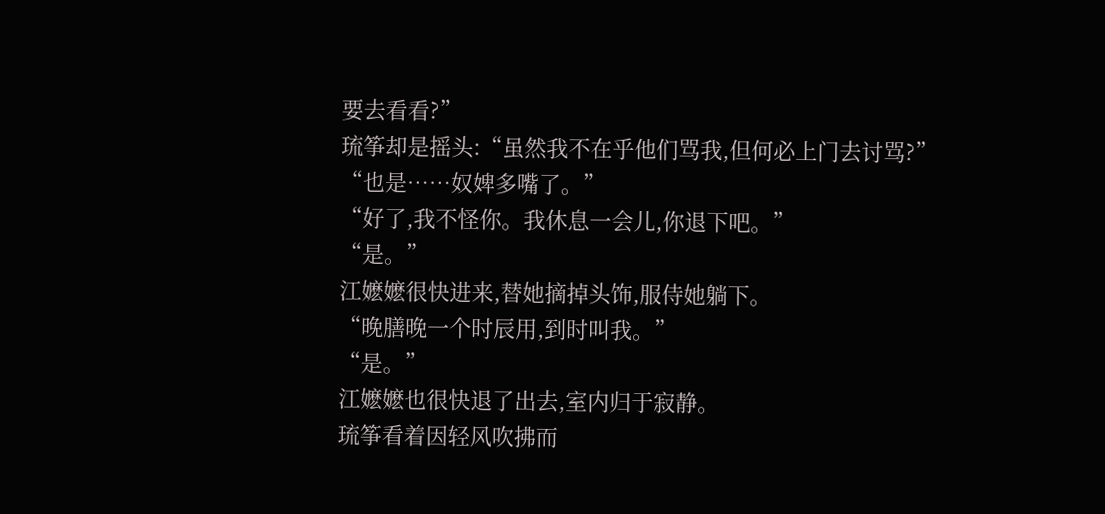要去看看?”
琉筝却是摇头:“虽然我不在乎他们骂我,但何必上门去讨骂?”
“也是……奴婢多嘴了。”
“好了,我不怪你。我休息一会儿,你退下吧。”
“是。”
江嬷嬷很快进来,替她摘掉头饰,服侍她躺下。
“晚膳晚一个时辰用,到时叫我。”
“是。”
江嬷嬷也很快退了出去,室内归于寂静。
琉筝看着因轻风吹拂而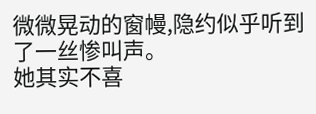微微晃动的窗幔,隐约似乎听到了一丝惨叫声。
她其实不喜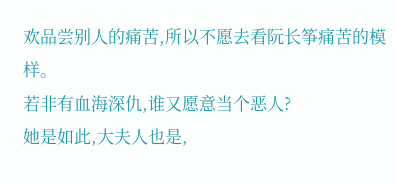欢品尝别人的痛苦,所以不愿去看阮长筝痛苦的模样。
若非有血海深仇,谁又愿意当个恶人?
她是如此,大夫人也是,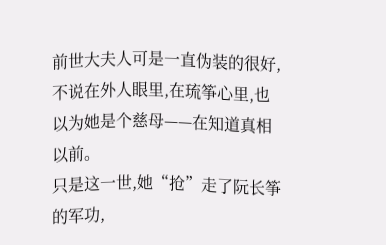前世大夫人可是一直伪装的很好,不说在外人眼里,在琉筝心里,也以为她是个慈母——在知道真相以前。
只是这一世,她“抢”走了阮长筝的军功,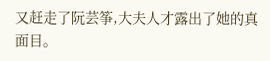又赶走了阮芸筝,大夫人才露出了她的真面目。